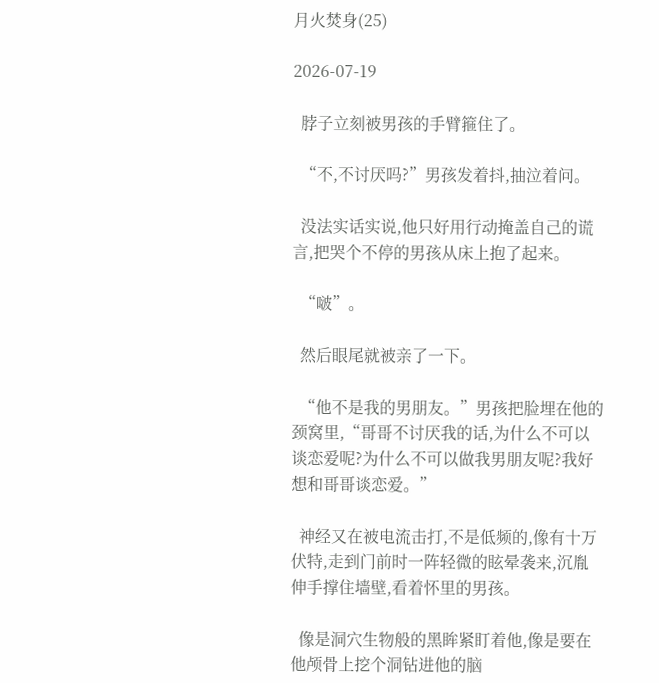月火焚身(25)

2026-07-19

  脖子立刻被男孩的手臂箍住了。

  “不,不讨厌吗?”男孩发着抖,抽泣着问。

  没法实话实说,他只好用行动掩盖自己的谎言,把哭个不停的男孩从床上抱了起来。

  “啵”。

  然后眼尾就被亲了一下。

  “他不是我的男朋友。”男孩把脸埋在他的颈窝里,“哥哥不讨厌我的话,为什么不可以谈恋爱呢?为什么不可以做我男朋友呢?我好想和哥哥谈恋爱。”

  神经又在被电流击打,不是低频的,像有十万伏特,走到门前时一阵轻微的眩晕袭来,沉胤伸手撑住墙壁,看着怀里的男孩。

  像是洞穴生物般的黑眸紧盯着他,像是要在他颅骨上挖个洞钻进他的脑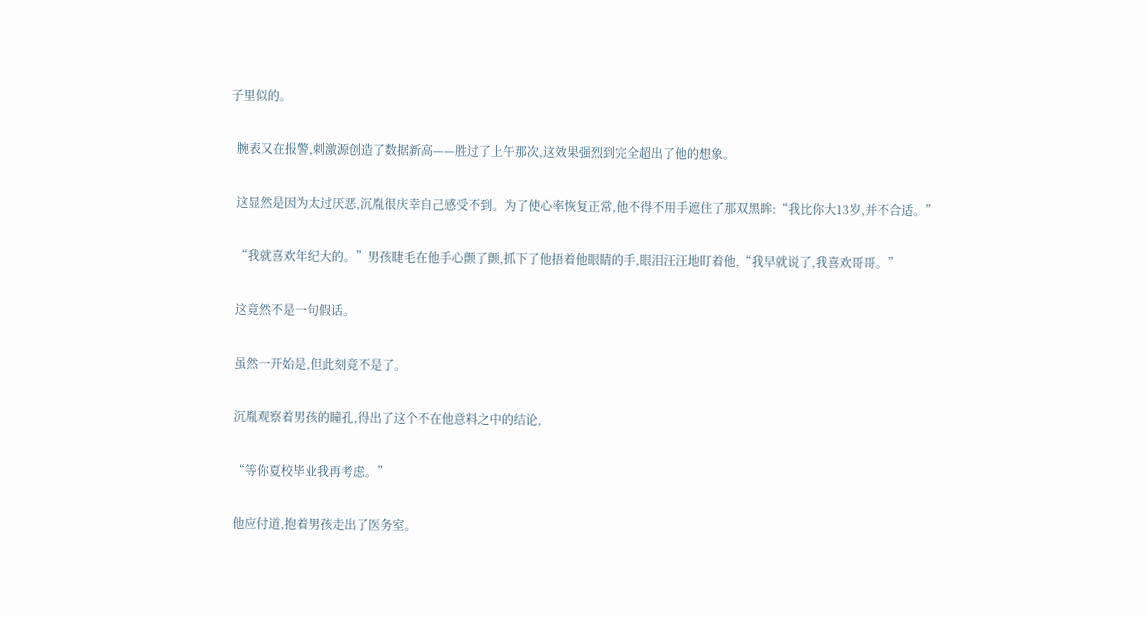子里似的。

  腕表又在报警,刺激源创造了数据新高——胜过了上午那次,这效果强烈到完全超出了他的想象。

  这显然是因为太过厌恶,沉胤很庆幸自己感受不到。为了使心率恢复正常,他不得不用手遮住了那双黑眸:“我比你大13岁,并不合适。”

  “我就喜欢年纪大的。”男孩睫毛在他手心颤了颤,抓下了他捂着他眼睛的手,眼泪汪汪地盯着他,“我早就说了,我喜欢哥哥。”

  这竟然不是一句假话。

  虽然一开始是,但此刻竟不是了。

  沉胤观察着男孩的瞳孔,得出了这个不在他意料之中的结论,

  “等你夏校毕业我再考虑。”

  他应付道,抱着男孩走出了医务室。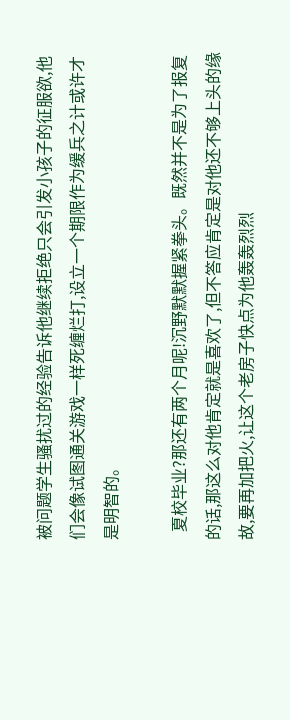被问题学生骚扰过的经验告诉他继续拒绝只会引发小孩子的征服欲,他们会像试图通关游戏一样死缠烂打,设立一个期限作为缓兵之计或许才是明智的。

  夏校毕业?那还有两个月呢!沉野默默握紧拳头。既然并不是为了报复的话,那这么对他肯定就是喜欢了,但不答应肯定是对他还不够上头的缘故,要再加把火,让这个老房子快点为他轰轰烈烈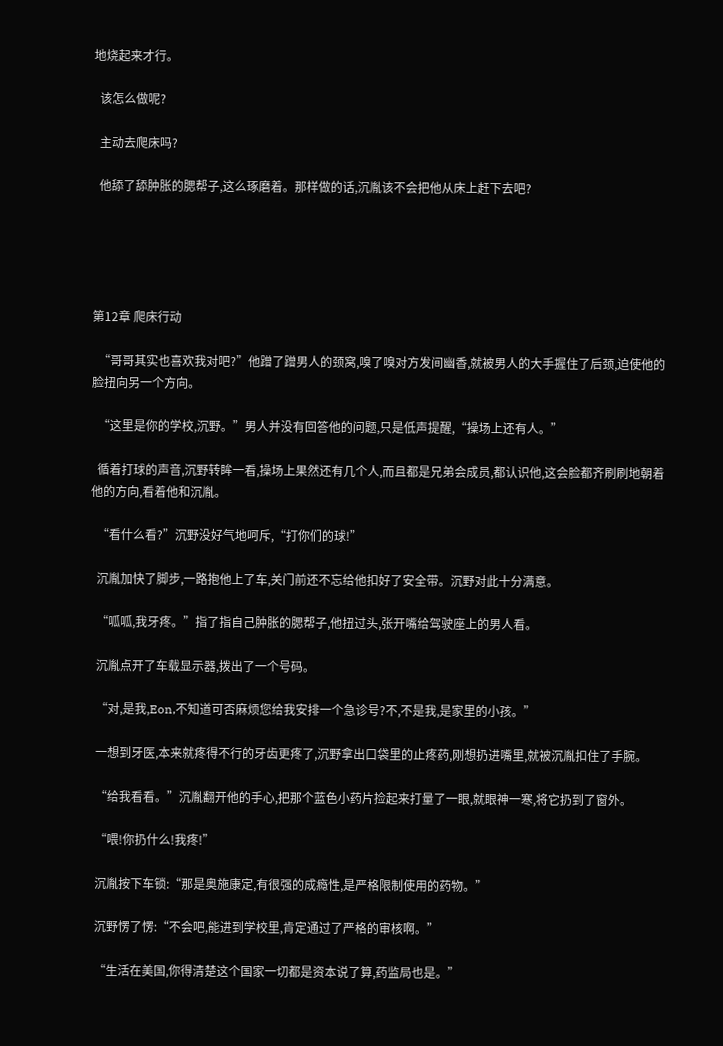地烧起来才行。

  该怎么做呢?

  主动去爬床吗?

  他舔了舔肿胀的腮帮子,这么琢磨着。那样做的话,沉胤该不会把他从床上赶下去吧?





第12章 爬床行动

  “哥哥其实也喜欢我对吧?”他蹭了蹭男人的颈窝,嗅了嗅对方发间幽香,就被男人的大手握住了后颈,迫使他的脸扭向另一个方向。

  “这里是你的学校,沉野。”男人并没有回答他的问题,只是低声提醒,“操场上还有人。”

  循着打球的声音,沉野转眸一看,操场上果然还有几个人,而且都是兄弟会成员,都认识他,这会脸都齐刷刷地朝着他的方向,看着他和沉胤。

  “看什么看?”沉野没好气地呵斥,“打你们的球!”

  沉胤加快了脚步,一路抱他上了车,关门前还不忘给他扣好了安全带。沉野对此十分满意。

  “呱呱,我牙疼。”指了指自己肿胀的腮帮子,他扭过头,张开嘴给驾驶座上的男人看。

  沉胤点开了车载显示器,拨出了一个号码。

  “对,是我,Eon,不知道可否麻烦您给我安排一个急诊号?不,不是我,是家里的小孩。”

  一想到牙医,本来就疼得不行的牙齿更疼了,沉野拿出口袋里的止疼药,刚想扔进嘴里,就被沉胤扣住了手腕。

  “给我看看。”沉胤翻开他的手心,把那个蓝色小药片捡起来打量了一眼,就眼神一寒,将它扔到了窗外。

  “喂!你扔什么!我疼!”

  沉胤按下车锁:“那是奥施康定,有很强的成瘾性,是严格限制使用的药物。”

  沉野愣了愣:“不会吧,能进到学校里,肯定通过了严格的审核啊。”

  “生活在美国,你得清楚这个国家一切都是资本说了算,药监局也是。”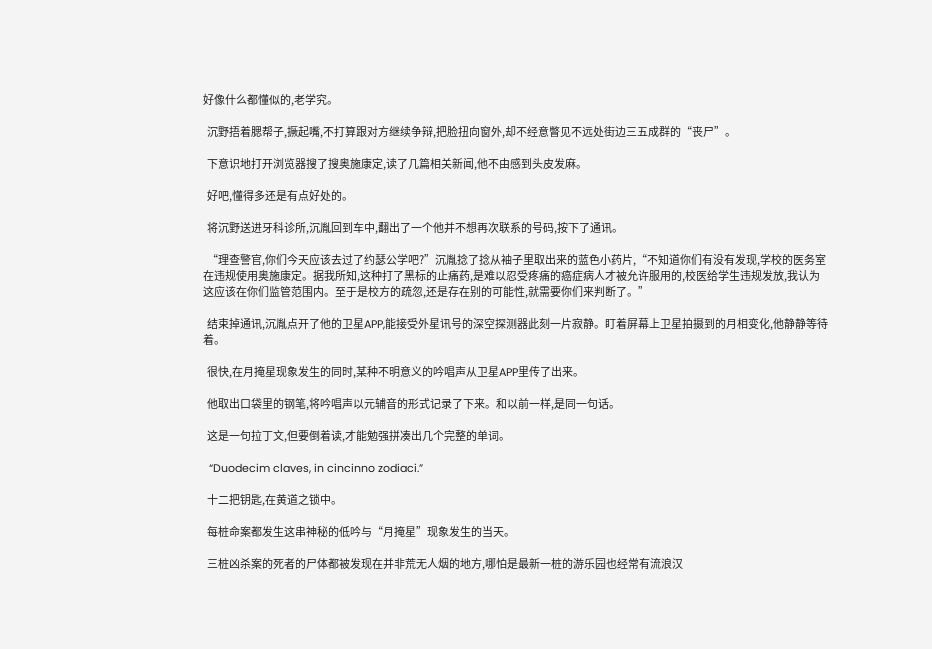好像什么都懂似的,老学究。

  沉野捂着腮帮子,撅起嘴,不打算跟对方继续争辩,把脸扭向窗外,却不经意瞥见不远处街边三五成群的“丧尸”。

  下意识地打开浏览器搜了搜奥施康定,读了几篇相关新闻,他不由感到头皮发麻。

  好吧,懂得多还是有点好处的。

  将沉野送进牙科诊所,沉胤回到车中,翻出了一个他并不想再次联系的号码,按下了通讯。

  “理查警官,你们今天应该去过了约瑟公学吧?”沉胤捻了捻从袖子里取出来的蓝色小药片,“不知道你们有没有发现,学校的医务室在违规使用奥施康定。据我所知,这种打了黑标的止痛药,是难以忍受疼痛的癌症病人才被允许服用的,校医给学生违规发放,我认为这应该在你们监管范围内。至于是校方的疏忽,还是存在别的可能性,就需要你们来判断了。”

  结束掉通讯,沉胤点开了他的卫星APP,能接受外星讯号的深空探测器此刻一片寂静。盯着屏幕上卫星拍摄到的月相变化,他静静等待着。

  很快,在月掩星现象发生的同时,某种不明意义的吟唱声从卫星APP里传了出来。

  他取出口袋里的钢笔,将吟唱声以元辅音的形式记录了下来。和以前一样,是同一句话。

  这是一句拉丁文,但要倒着读,才能勉强拼凑出几个完整的单词。

  “Duodecim claves, in cincinno zodiaci.”

  十二把钥匙,在黄道之锁中。

  每桩命案都发生这串神秘的低吟与“月掩星”现象发生的当天。

  三桩凶杀案的死者的尸体都被发现在并非荒无人烟的地方,哪怕是最新一桩的游乐园也经常有流浪汉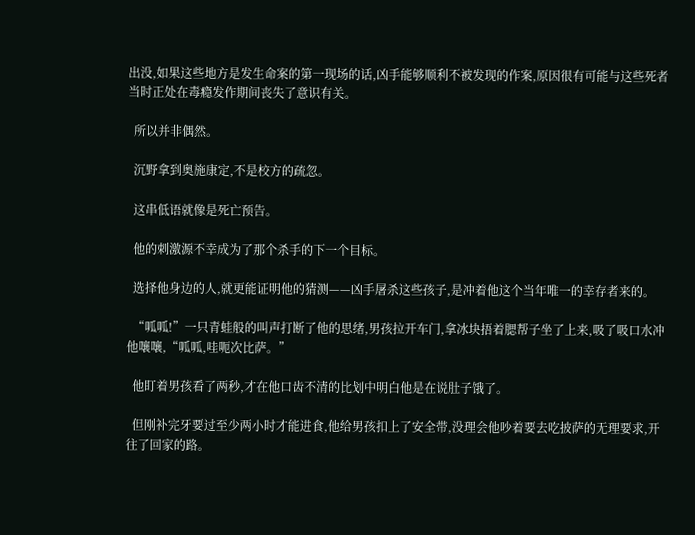出没,如果这些地方是发生命案的第一现场的话,凶手能够顺利不被发现的作案,原因很有可能与这些死者当时正处在毒瘾发作期间丧失了意识有关。

  所以并非偶然。

  沉野拿到奥施康定,不是校方的疏忽。

  这串低语就像是死亡预告。

  他的刺激源不幸成为了那个杀手的下一个目标。

  选择他身边的人,就更能证明他的猜测——凶手屠杀这些孩子,是冲着他这个当年唯一的幸存者来的。

  “呱呱!”一只青蛙般的叫声打断了他的思绪,男孩拉开车门,拿冰块捂着腮帮子坐了上来,吸了吸口水冲他嚷嚷,“呱呱,哇呃次比萨。”

  他盯着男孩看了两秒,才在他口齿不清的比划中明白他是在说肚子饿了。

  但刚补完牙要过至少两小时才能进食,他给男孩扣上了安全带,没理会他吵着要去吃披萨的无理要求,开往了回家的路。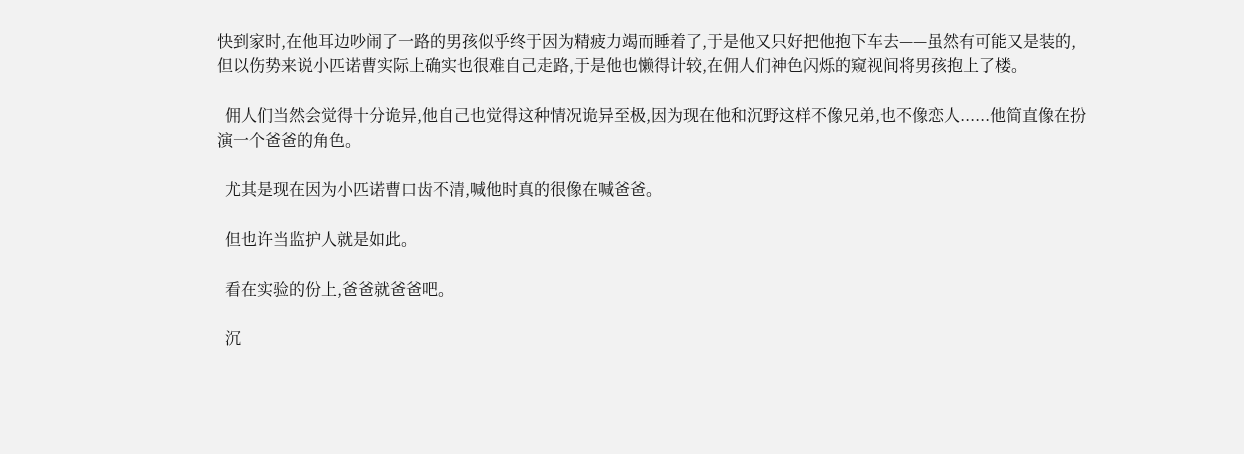快到家时,在他耳边吵闹了一路的男孩似乎终于因为精疲力竭而睡着了,于是他又只好把他抱下车去——虽然有可能又是装的,但以伤势来说小匹诺曹实际上确实也很难自己走路,于是他也懒得计较,在佣人们神色闪烁的窥视间将男孩抱上了楼。

  佣人们当然会觉得十分诡异,他自己也觉得这种情况诡异至极,因为现在他和沉野这样不像兄弟,也不像恋人......他简直像在扮演一个爸爸的角色。

  尤其是现在因为小匹诺曹口齿不清,喊他时真的很像在喊爸爸。

  但也许当监护人就是如此。

  看在实验的份上,爸爸就爸爸吧。

  沉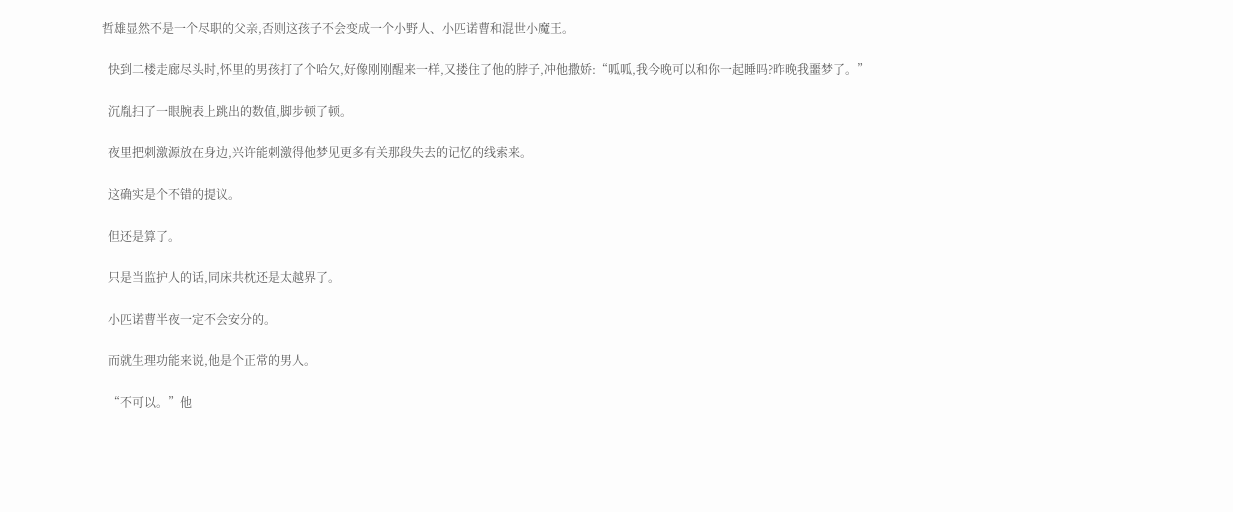哲雄显然不是一个尽职的父亲,否则这孩子不会变成一个小野人、小匹诺曹和混世小魔王。

  快到二楼走廊尽头时,怀里的男孩打了个哈欠,好像刚刚醒来一样,又搂住了他的脖子,冲他撒娇:“呱呱,我今晚可以和你一起睡吗?昨晚我噩梦了。”

  沉胤扫了一眼腕表上跳出的数值,脚步顿了顿。

  夜里把刺激源放在身边,兴许能刺激得他梦见更多有关那段失去的记忆的线索来。

  这确实是个不错的提议。

  但还是算了。

  只是当监护人的话,同床共枕还是太越界了。

  小匹诺曹半夜一定不会安分的。

  而就生理功能来说,他是个正常的男人。

  “不可以。”他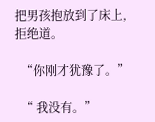把男孩抱放到了床上,拒绝道。

  “你刚才犹豫了。”

  “ 我没有。”